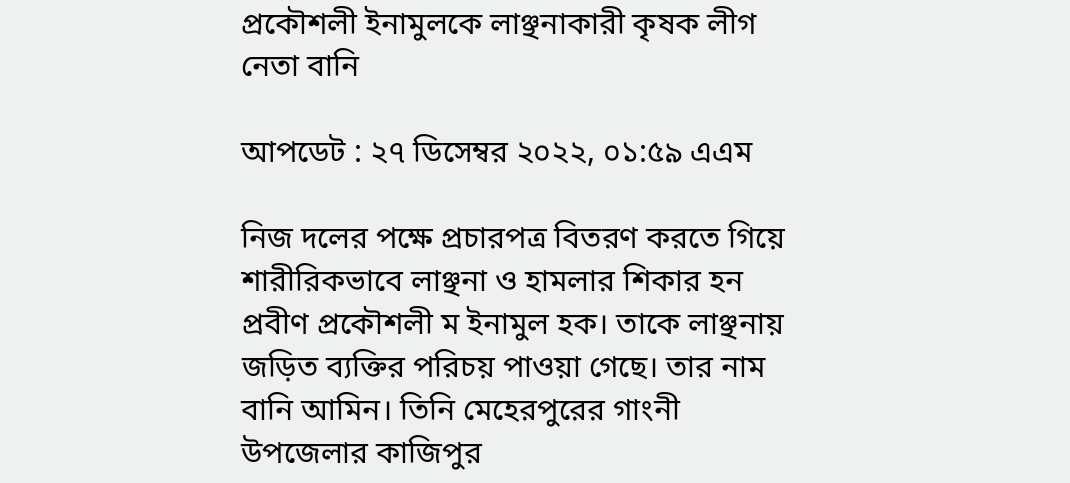প্রকৌশলী ইনামুলকে লাঞ্ছনাকারী কৃষক লীগ নেতা বানি

আপডেট : ২৭ ডিসেম্বর ২০২২, ০১:৫৯ এএম

নিজ দলের পক্ষে প্রচারপত্র বিতরণ করতে গিয়ে শারীরিকভাবে লাঞ্ছনা ও হামলার শিকার হন প্রবীণ প্রকৌশলী ম ইনামুল হক। তাকে লাঞ্ছনায় জড়িত ব্যক্তির পরিচয় পাওয়া গেছে। তার নাম বানি আমিন। তিনি মেহেরপুরের গাংনী উপজেলার কাজিপুর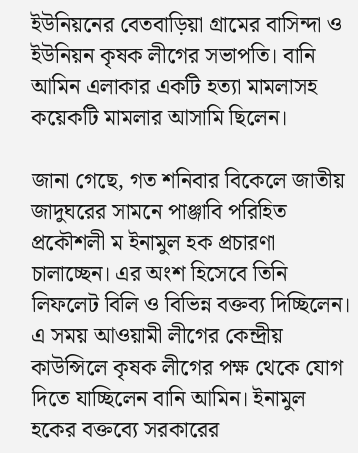ইউনিয়নের বেতবাড়িয়া গ্রামের বাসিন্দা ও ইউনিয়ন কৃষক লীগের সভাপতি। বানি আমিন এলাকার একটি হত্যা মামলাসহ কয়েকটি মামলার আসামি ছিলেন।

জানা গেছে, গত শনিবার বিকেলে জাতীয় জাদুঘরের সামনে পাঞ্জাবি পরিহিত প্রকৌশলী ম ইনামুল হক প্রচারণা চালাচ্ছেন। এর অংশ হিসেবে তিনি লিফলেট বিলি ও বিভিন্ন বক্তব্য দিচ্ছিলেন। এ সময় আওয়ামী লীগের কেন্দ্রীয় কাউন্সিলে কৃষক লীগের পক্ষ থেকে যোগ দিতে যাচ্ছিলেন বানি আমিন। ইনামুল হকের বক্তব্যে সরকারের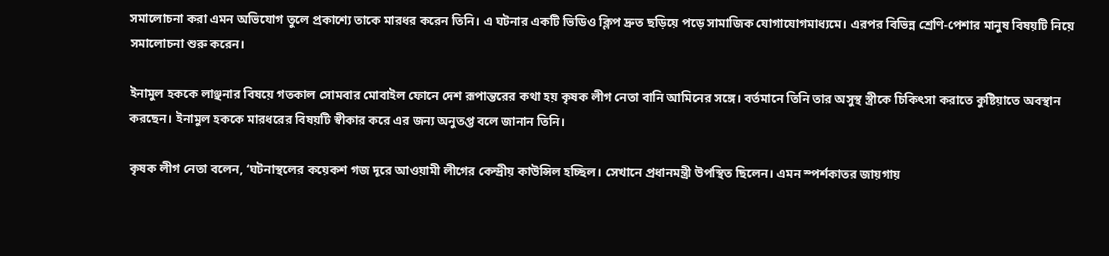সমালোচনা করা এমন অভিযোগ তুলে প্রকাশ্যে তাকে মারধর করেন তিনি। এ ঘটনার একটি ভিডিও ক্লিপ দ্রুত ছড়িয়ে পড়ে সামাজিক যোগাযোগমাধ্যমে। এরপর বিভিন্ন শ্রেণি-পেশার মানুষ বিষয়টি নিয়ে সমালোচনা শুরু করেন।

ইনামুল হককে লাঞ্ছনার বিষয়ে গতকাল সোমবার মোবাইল ফোনে দেশ রূপান্তরের কথা হয় কৃষক লীগ নেতা বানি আমিনের সঙ্গে। বর্তমানে তিনি তার অসুস্থ স্ত্রীকে চিকিৎসা করাতে কুষ্টিয়াতে অবস্থান করছেন। ইনামুল হককে মারধরের বিষয়টি স্বীকার করে এর জন্য অনুতপ্ত বলে জানান তিনি।

কৃষক লীগ নেতা বলেন, ‘ঘটনাস্থলের কয়েকশ গজ দূরে আওয়ামী লীগের কেন্দ্রীয় কাউন্সিল হচ্ছিল। সেখানে প্রধানমন্ত্রী উপস্থিত ছিলেন। এমন স্পর্শকাতর জায়গায়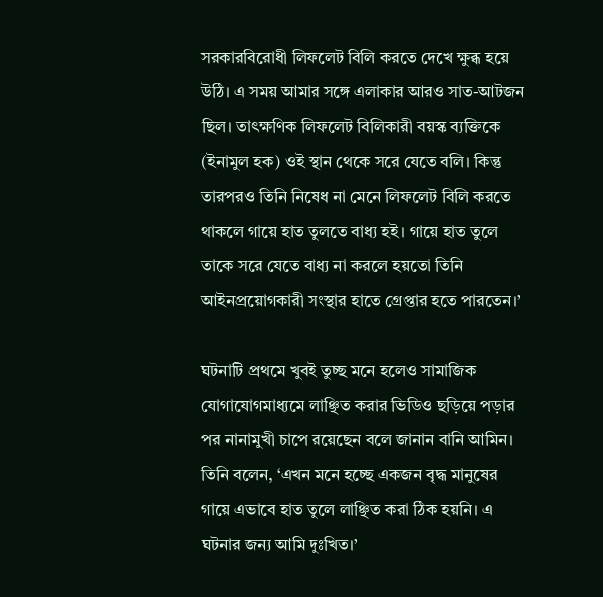সরকারবিরোধী লিফলেট বিলি করতে দেখে ক্ষুব্ধ হয়ে উঠি। এ সময় আমার সঙ্গে এলাকার আরও সাত-আটজন ছিল। তাৎক্ষণিক লিফলেট বিলিকারী বয়স্ক ব্যক্তিকে (ইনামুল হক) ওই স্থান থেকে সরে যেতে বলি। কিন্তু তারপরও তিনি নিষেধ না মেনে লিফলেট বিলি করতে থাকলে গায়ে হাত তুলতে বাধ্য হই। গায়ে হাত তুলে তাকে সরে যেতে বাধ্য না করলে হয়তো তিনি আইনপ্রয়োগকারী সংস্থার হাতে গ্রেপ্তার হতে পারতেন।’

ঘটনাটি প্রথমে খুবই তুচ্ছ মনে হলেও সামাজিক যোগাযোগমাধ্যমে লাঞ্ছিত করার ভিডিও ছড়িয়ে পড়ার পর নানামুখী চাপে রয়েছেন বলে জানান বানি আমিন। তিনি বলেন, ‘এখন মনে হচ্ছে একজন বৃদ্ধ মানুষের গায়ে এভাবে হাত তুলে লাঞ্ছিত করা ঠিক হয়নি। এ ঘটনার জন্য আমি দুঃখিত।’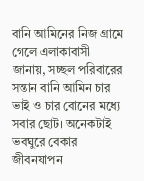বানি আমিনের নিজ গ্রামে গেলে এলাকাবাসী জানায়, সচ্ছল পরিবারের সন্তান বানি আমিন চার ভাই ও চার বোনের মধ্যে সবার ছোট। অনেকটাই ভবঘুরে বেকার জীবনযাপন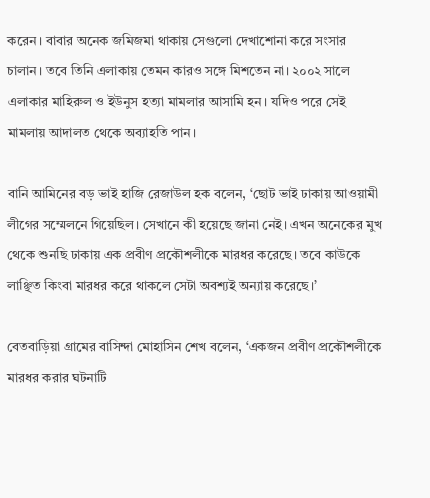করেন। বাবার অনেক জমিজমা থাকায় সেগুলো দেখাশোনা করে সংসার চালান। তবে তিনি এলাকায় তেমন কারও সঙ্গে মিশতেন না। ২০০২ সালে এলাকার মাহিরুল ও ইউনুস হত্যা মামলার আসামি হন। যদিও পরে সেই মামলায় আদালত থেকে অব্যাহতি পান।

বানি আমিনের বড় ভাই হাজি রেজাউল হক বলেন, ‘ছোট ভাই ঢাকায় আওয়ামী লীগের সম্মেলনে গিয়েছিল। সেখানে কী হয়েছে জানা নেই। এখন অনেকের মুখ থেকে শুনছি ঢাকায় এক প্রবীণ প্রকৌশলীকে মারধর করেছে। তবে কাউকে লাঞ্ছিত কিংবা মারধর করে থাকলে সেটা অবশ্যই অন্যায় করেছে।’

বেতবাড়িয়া গ্রামের বাসিন্দা মোহাসিন শেখ বলেন, ‘একজন প্রবীণ প্রকৌশলীকে মারধর করার ঘটনাটি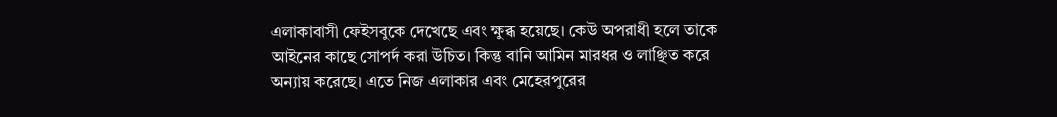এলাকাবাসী ফেইসবুকে দেখেছে এবং ক্ষুব্ধ হয়েছে। কেউ অপরাধী হলে তাকে আইনের কাছে সোপর্দ করা উচিত। কিন্তু বানি আমিন মারধর ও লাঞ্ছিত করে অন্যায় করেছে। এতে নিজ এলাকার এবং মেহেরপুরের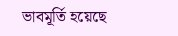ভাবমূর্তি হয়েছে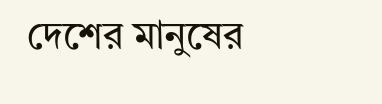দেশের মানুষের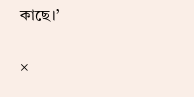কাছে।’

×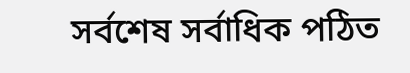সর্বশেষ সর্বাধিক পঠিত